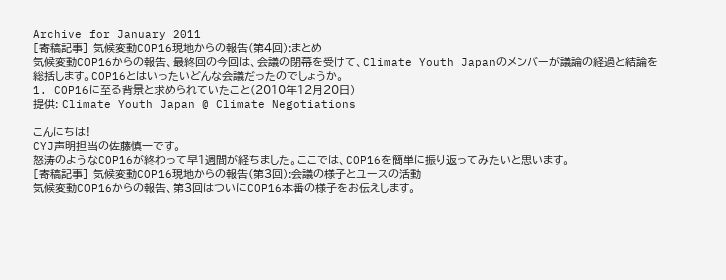Archive for January 2011
[寄稿記事] 気候変動COP16現地からの報告(第4回):まとめ
気候変動COP16からの報告、最終回の今回は、会議の閉幕を受けて、Climate Youth Japanのメンバーが議論の経過と結論を総括します。COP16とはいったいどんな会議だったのでしょうか。
1. COP16に至る背景と求められていたこと(2010年12月20日)
提供: Climate Youth Japan @ Climate Negotiations

こんにちは!
CYJ声明担当の佐藤慎一です。
怒涛のようなCOP16が終わって早1週間が経ちました。ここでは、COP16を簡単に振り返ってみたいと思います。
[寄稿記事] 気候変動COP16現地からの報告(第3回):会議の様子とユースの活動
気候変動COP16からの報告、第3回はついにCOP16本番の様子をお伝えします。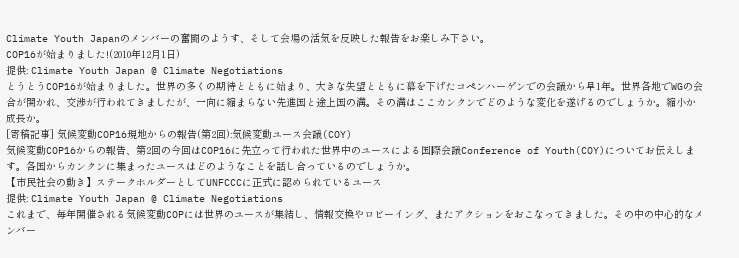Climate Youth Japanのメンバーの奮闘のようす、そして会場の活気を反映した報告をお楽しみ下さい。
COP16が始まりました!(2010年12月1日)
提供: Climate Youth Japan @ Climate Negotiations
とうとうCOP16が始まりました。世界の多くの期待とともに始まり、大きな失望とともに幕を下げたコペンハーゲンでの会議から早1年。世界各地でWGの会合が開かれ、交渉が行われてきましたが、一向に縮まらない先進国と途上国の溝。その溝はここカンクンでどのような変化を遂げるのでしょうか。縮小か成長か。
[寄稿記事] 気候変動COP16現地からの報告(第2回):気候変動ユース会議(COY)
気候変動COP16からの報告、第2回の今回はCOP16に先立って行われた世界中のユースによる国際会議Conference of Youth(COY)についてお伝えします。各国からカンクンに集まったユースはどのようなことを話し合っているのでしょうか。
【市民社会の動き】ステークホルダーとしてUNFCCCに正式に認められているユース
提供: Climate Youth Japan @ Climate Negotiations
これまで、毎年開催される気候変動COPには世界のユースが集結し、情報交換やロビーイング、またアクションをおこなってきました。その中の中心的なメンバー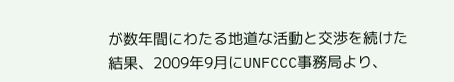が数年間にわたる地道な活動と交渉を続けた結果、2009年9月にUNFCCC事務局より、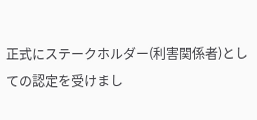正式にステークホルダー(利害関係者)としての認定を受けまし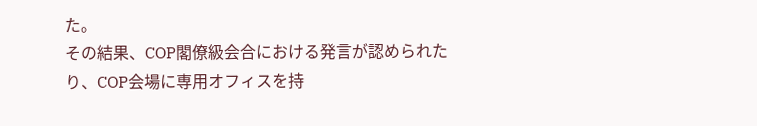た。
その結果、COP閣僚級会合における発言が認められたり、COP会場に専用オフィスを持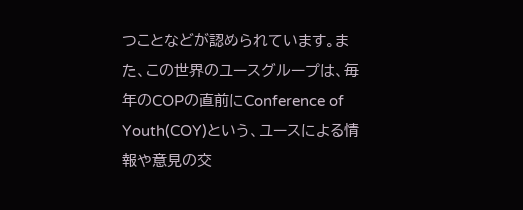つことなどが認められています。また、この世界のユースグループは、毎年のCOPの直前にConference of Youth(COY)という、ユースによる情報や意見の交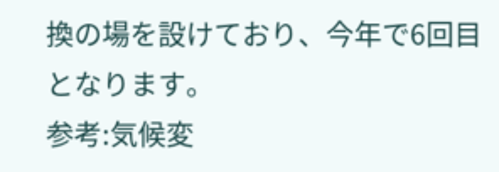換の場を設けており、今年で6回目となります。
参考:気候変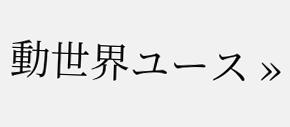動世界ユース »